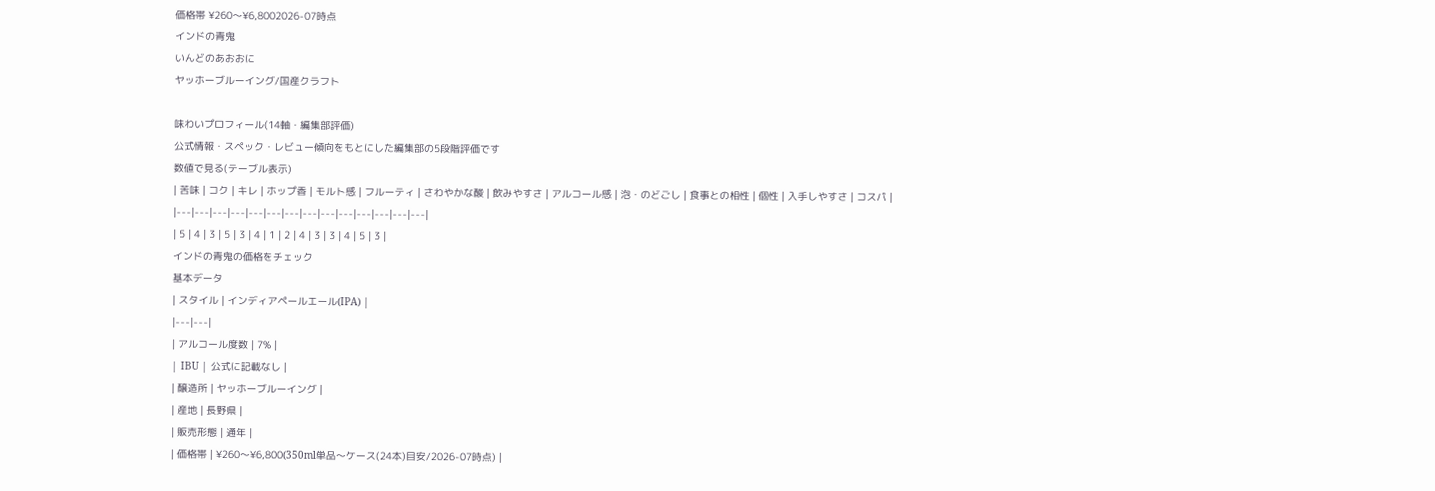価格帯 ¥260〜¥6,8002026-07時点
インドの青鬼
いんどのあおおに
ヤッホーブルーイング/国産クラフト

味わいプロフィール(14軸・編集部評価)
公式情報・スペック・レビュー傾向をもとにした編集部の5段階評価です
数値で見る(テーブル表示)
| 苦味 | コク | キレ | ホップ香 | モルト感 | フルーティ | さわやかな酸 | 飲みやすさ | アルコール感 | 泡・のどごし | 食事との相性 | 個性 | 入手しやすさ | コスパ |
|---|---|---|---|---|---|---|---|---|---|---|---|---|---|
| 5 | 4 | 3 | 5 | 3 | 4 | 1 | 2 | 4 | 3 | 3 | 4 | 5 | 3 |
インドの青鬼の価格をチェック
基本データ
| スタイル | インディアペールエール(IPA) |
|---|---|
| アルコール度数 | 7% |
| IBU | 公式に記載なし |
| 醸造所 | ヤッホーブルーイング |
| 産地 | 長野県 |
| 販売形態 | 通年 |
| 価格帯 | ¥260〜¥6,800(350ml単品〜ケース(24本)目安/2026-07時点) |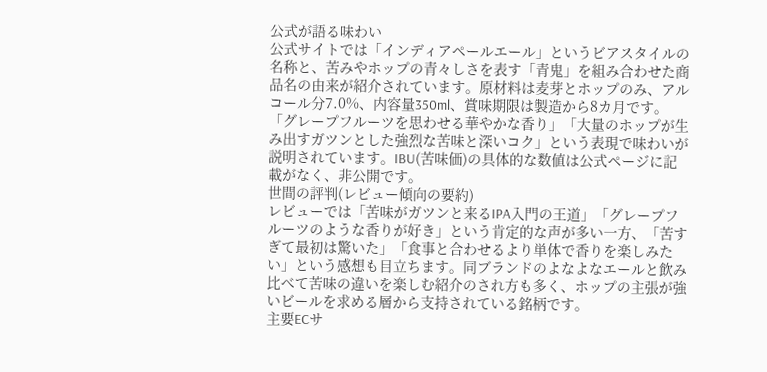公式が語る味わい
公式サイトでは「インディアペールエール」というビアスタイルの名称と、苦みやホップの青々しさを表す「青鬼」を組み合わせた商品名の由来が紹介されています。原材料は麦芽とホップのみ、アルコール分7.0%、内容量350ml、賞味期限は製造から8カ月です。「グレープフルーツを思わせる華やかな香り」「大量のホップが生み出すガツンとした強烈な苦味と深いコク」という表現で味わいが説明されています。IBU(苦味価)の具体的な数値は公式ページに記載がなく、非公開です。
世間の評判(レビュー傾向の要約)
レビューでは「苦味がガツンと来るIPA入門の王道」「グレープフルーツのような香りが好き」という肯定的な声が多い一方、「苦すぎて最初は驚いた」「食事と合わせるより単体で香りを楽しみたい」という感想も目立ちます。同ブランドのよなよなエールと飲み比べて苦味の違いを楽しむ紹介のされ方も多く、ホップの主張が強いビールを求める層から支持されている銘柄です。
主要ECサ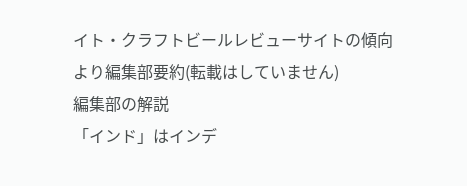イト・クラフトビールレビューサイトの傾向より編集部要約(転載はしていません)
編集部の解説
「インド」はインデ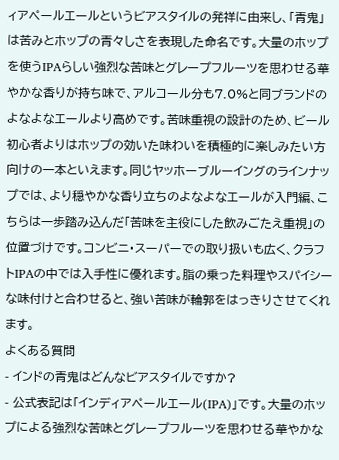ィアペールエールというビアスタイルの発祥に由来し、「青鬼」は苦みとホップの青々しさを表現した命名です。大量のホップを使うIPAらしい強烈な苦味とグレープフルーツを思わせる華やかな香りが持ち味で、アルコール分も7.0%と同ブランドのよなよなエールより高めです。苦味重視の設計のため、ビール初心者よりはホップの効いた味わいを積極的に楽しみたい方向けの一本といえます。同じヤッホーブルーイングのラインナップでは、より穏やかな香り立ちのよなよなエールが入門編、こちらは一歩踏み込んだ「苦味を主役にした飲みごたえ重視」の位置づけです。コンビニ・スーパーでの取り扱いも広く、クラフトIPAの中では入手性に優れます。脂の乗った料理やスパイシーな味付けと合わせると、強い苦味が輪郭をはっきりさせてくれます。
よくある質問
- インドの青鬼はどんなビアスタイルですか?
- 公式表記は「インディアペールエール(IPA)」です。大量のホップによる強烈な苦味とグレープフルーツを思わせる華やかな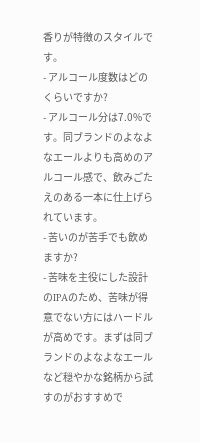香りが特徴のスタイルです。
- アルコール度数はどのくらいですか?
- アルコール分は7.0%です。同ブランドのよなよなエールよりも高めのアルコール感で、飲みごたえのある一本に仕上げられています。
- 苦いのが苦手でも飲めますか?
- 苦味を主役にした設計のIPAのため、苦味が得意でない方にはハードルが高めです。まずは同ブランドのよなよなエールなど穏やかな銘柄から試すのがおすすめで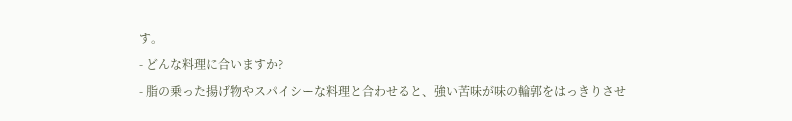す。
- どんな料理に合いますか?
- 脂の乗った揚げ物やスパイシーな料理と合わせると、強い苦味が味の輪郭をはっきりさせ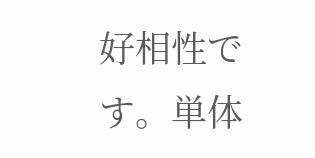好相性です。単体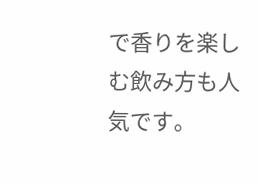で香りを楽しむ飲み方も人気です。